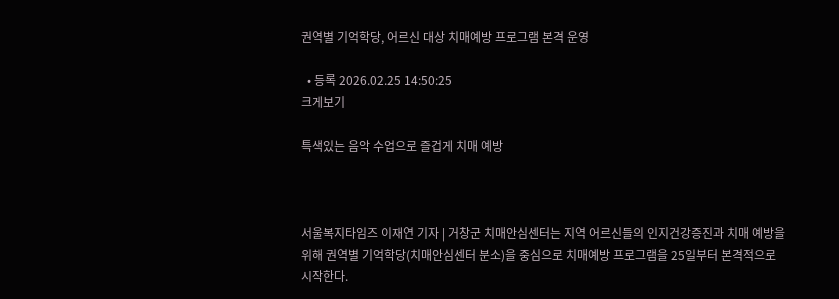권역별 기억학당, 어르신 대상 치매예방 프로그램 본격 운영

  • 등록 2026.02.25 14:50:25
크게보기

특색있는 음악 수업으로 즐겁게 치매 예방



서울복지타임즈 이재연 기자 | 거창군 치매안심센터는 지역 어르신들의 인지건강증진과 치매 예방을 위해 권역별 기억학당(치매안심센터 분소)을 중심으로 치매예방 프로그램을 25일부터 본격적으로 시작한다.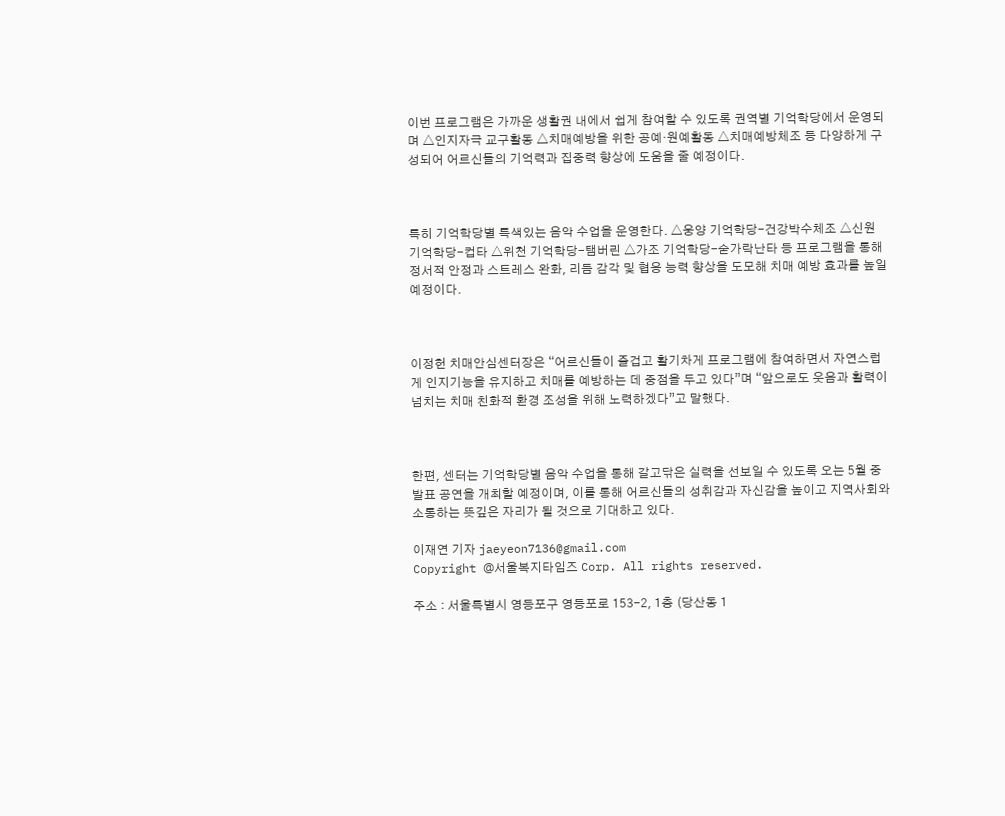이번 프로그램은 가까운 생활권 내에서 쉽게 참여할 수 있도록 권역별 기억학당에서 운영되며 △인지자극 교구활동 △치매예방을 위한 공예·원예활동 △치매예방체조 등 다양하게 구성되어 어르신들의 기억력과 집중력 향상에 도움을 줄 예정이다.



특히 기억학당별 특색있는 음악 수업을 운영한다. △웅양 기억학당-건강박수체조 △신원 기억학당-컵타 △위천 기억학당-탬버린 △가조 기억학당-숟가락난타 등 프로그램을 통해 정서적 안정과 스트레스 완화, 리듬 감각 및 협응 능력 향상을 도모해 치매 예방 효과를 높일 예정이다.



이정헌 치매안심센터장은 “어르신들이 즐겁고 활기차게 프로그램에 참여하면서 자연스럽게 인지기능을 유지하고 치매를 예방하는 데 중점을 두고 있다”며 “앞으로도 웃음과 활력이 넘치는 치매 친화적 환경 조성을 위해 노력하겠다”고 말했다.



한편, 센터는 기억학당별 음악 수업을 통해 갈고닦은 실력을 선보일 수 있도록 오는 5월 중 발표 공연을 개최할 예정이며, 이를 통해 어르신들의 성취감과 자신감을 높이고 지역사회와 소통하는 뜻깊은 자리가 될 것으로 기대하고 있다.

이재연 기자 jaeyeon7136@gmail.com
Copyright @서울복지타임즈 Corp. All rights reserved.

주소 : 서울특별시 영등포구 영등포로 153-2, 1층 (당산동 1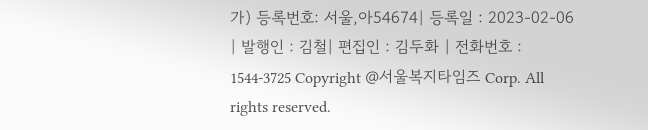가) 등록번호: 서울,아54674| 등록일 : 2023-02-06 | 발행인 : 김철| 편집인 : 김두화 | 전화번호 : 1544-3725 Copyright @서울복지타임즈 Corp. All rights reserved.